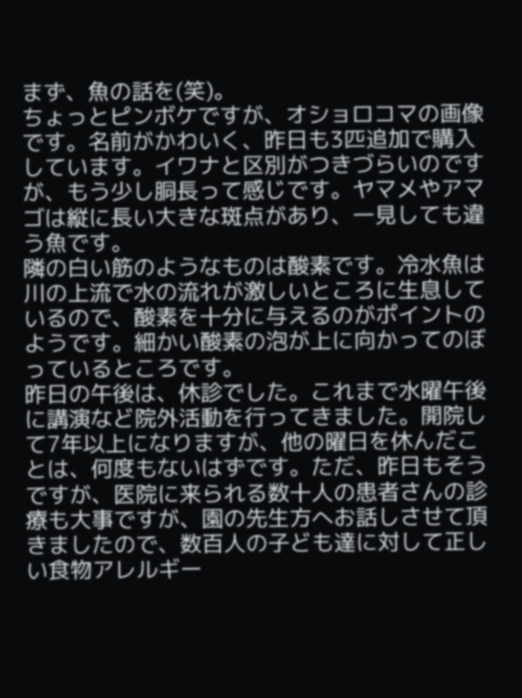まず、魚の話を(笑)。
ちょっとピンボケですが、オショロコマの画像です。名前がかわいく、昨日も3匹追加で購入しています。イワナと区別がつきづらいのですが、もう少し胴長って感じです。ヤマメやアマゴは縦に長い大きな斑点があり、一見しても違う魚です。
隣の白い筋のようなものは酸素です。冷水魚は川の上流で水の流れが激しいところに生息しているので、酸素を十分に与えるのがポイントのようです。細かい酸素の泡が上に向かってのぼっているところです。
昨日の午後は、休診でした。これまで水曜午後に講演など院外活動を行ってきました。開院して7年以上になりますが、他の曜日を休んだことは、何度もないはずです。ただ、昨日もそうですが、医院に来られる数十人の患者さんの診療も大事ですが、園の先生方へお話しさせて頂きましたので、数百人の子ども達に対して正しい食物アレルギー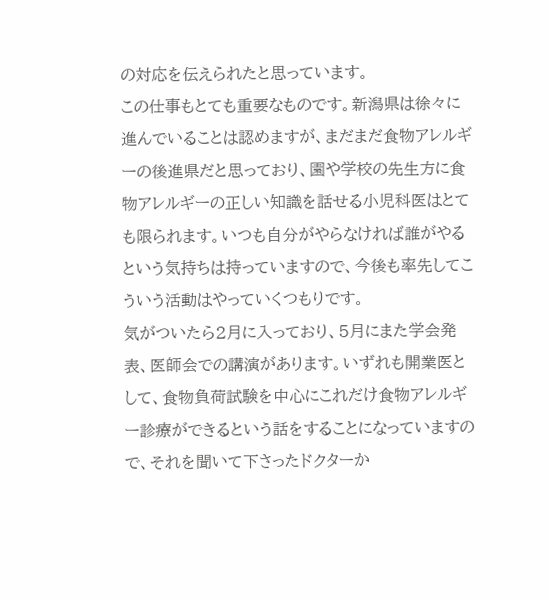の対応を伝えられたと思っています。
この仕事もとても重要なものです。新潟県は徐々に進んでいることは認めますが、まだまだ食物アレルギーの後進県だと思っており、園や学校の先生方に食物アレルギーの正しい知識を話せる小児科医はとても限られます。いつも自分がやらなければ誰がやるという気持ちは持っていますので、今後も率先してこういう活動はやっていくつもりです。
気がついたら2月に入っており、5月にまた学会発表、医師会での講演があります。いずれも開業医として、食物負荷試験を中心にこれだけ食物アレルギー診療ができるという話をすることになっていますので、それを聞いて下さったドクターか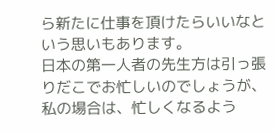ら新たに仕事を頂けたらいいなという思いもあります。
日本の第一人者の先生方は引っ張りだこでお忙しいのでしょうが、私の場合は、忙しくなるよう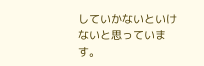していかないといけないと思っています。